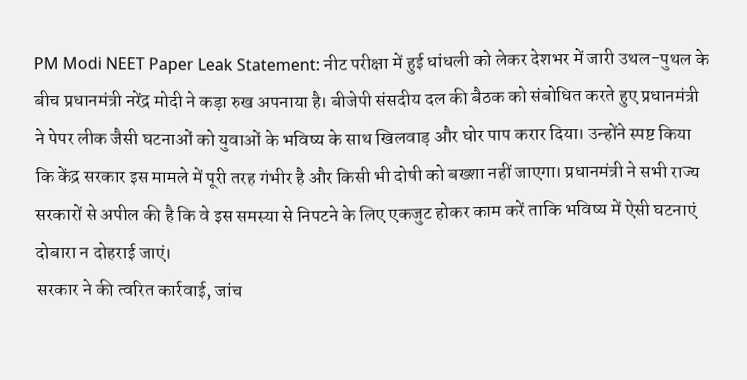PM Modi NEET Paper Leak Statement: नीट परीक्षा में हुई धांधली को लेकर देशभर में जारी उथल-पुथल के बीच प्रधानमंत्री नरेंद्र मोदी ने कड़ा रुख अपनाया है। बीजेपी संसदीय दल की बैठक को संबोधित करते हुए प्रधानमंत्री ने पेपर लीक जैसी घटनाओं को युवाओं के भविष्य के साथ खिलवाड़ और घोर पाप करार दिया। उन्होंने स्पष्ट किया कि केंद्र सरकार इस मामले में पूरी तरह गंभीर है और किसी भी दोषी को बख्शा नहीं जाएगा। प्रधानमंत्री ने सभी राज्य सरकारों से अपील की है कि वे इस समस्या से निपटने के लिए एकजुट होकर काम करें ताकि भविष्य में ऐसी घटनाएं दोबारा न दोहराई जाएं।
सरकार ने की त्वरित कार्रवाई, जांच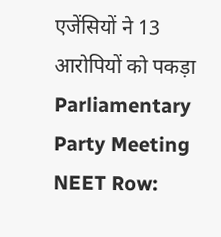एजेंसियों ने 13 आरोपियों को पकड़ा
Parliamentary Party Meeting NEET Row: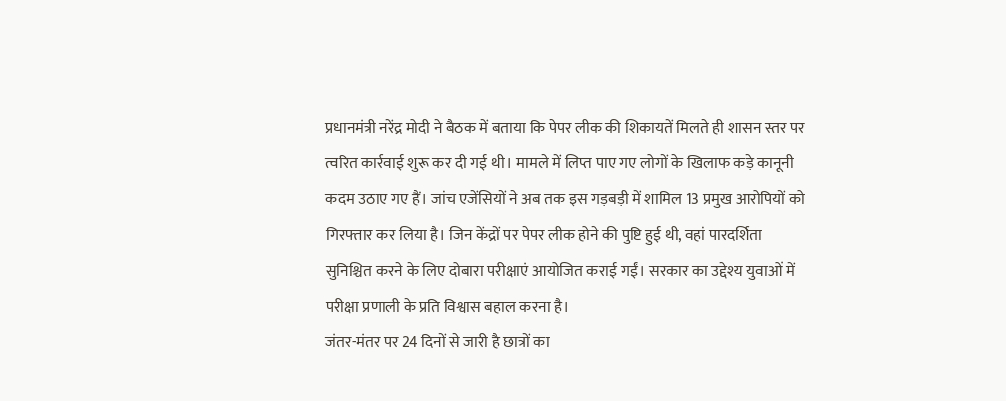प्रधानमंत्री नरेंद्र मोदी ने बैठक में बताया कि पेपर लीक की शिकायतें मिलते ही शासन स्तर पर त्वरित कार्रवाई शुरू कर दी गई थी। मामले में लिप्त पाए गए लोगों के खिलाफ कड़े कानूनी कदम उठाए गए हैं। जांच एजेंसियों ने अब तक इस गड़बड़ी में शामिल 13 प्रमुख आरोपियों को गिरफ्तार कर लिया है। जिन केंद्रों पर पेपर लीक होने की पुष्टि हुई थी, वहां पारदर्शिता सुनिश्चित करने के लिए दोबारा परीक्षाएं आयोजित कराई गईं। सरकार का उद्देश्य युवाओं में परीक्षा प्रणाली के प्रति विश्वास बहाल करना है।
जंतर-मंतर पर 24 दिनों से जारी है छात्रों का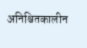अनिश्चितकालीन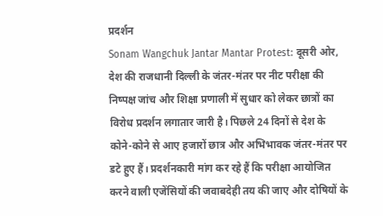प्रदर्शन
Sonam Wangchuk Jantar Mantar Protest: दूसरी ओर, देश की राजधानी दिल्ली के जंतर-मंतर पर नीट परीक्षा की निष्पक्ष जांच और शिक्षा प्रणाली में सुधार को लेकर छात्रों का विरोध प्रदर्शन लगातार जारी है। पिछले 24 दिनों से देश के कोने-कोने से आए हजारों छात्र और अभिभावक जंतर-मंतर पर डटे हुए हैं। प्रदर्शनकारी मांग कर रहे हैं कि परीक्षा आयोजित करने वाली एजेंसियों की जवाबदेही तय की जाए और दोषियों के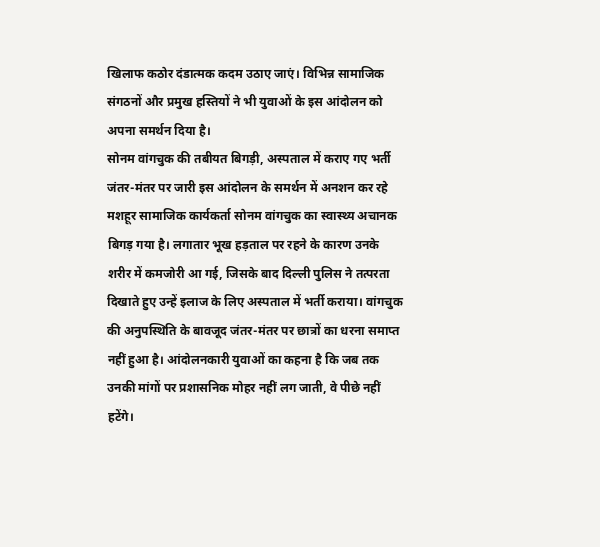खिलाफ कठोर दंडात्मक कदम उठाए जाएं। विभिन्न सामाजिक संगठनों और प्रमुख हस्तियों ने भी युवाओं के इस आंदोलन को अपना समर्थन दिया है।
सोनम वांगचुक की तबीयत बिगड़ी, अस्पताल में कराए गए भर्ती
जंतर-मंतर पर जारी इस आंदोलन के समर्थन में अनशन कर रहे मशहूर सामाजिक कार्यकर्ता सोनम वांगचुक का स्वास्थ्य अचानक बिगड़ गया है। लगातार भूख हड़ताल पर रहने के कारण उनके शरीर में कमजोरी आ गई, जिसके बाद दिल्ली पुलिस ने तत्परता दिखाते हुए उन्हें इलाज के लिए अस्पताल में भर्ती कराया। वांगचुक की अनुपस्थिति के बावजूद जंतर-मंतर पर छात्रों का धरना समाप्त नहीं हुआ है। आंदोलनकारी युवाओं का कहना है कि जब तक उनकी मांगों पर प्रशासनिक मोहर नहीं लग जाती, वे पीछे नहीं हटेंगे।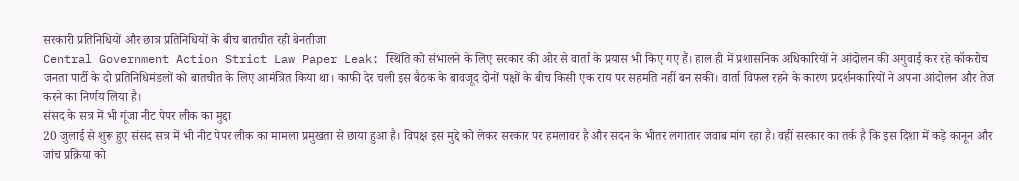सरकारी प्रतिनिधियों और छात्र प्रतिनिधियों के बीच बातचीत रही बेनतीजा
Central Government Action Strict Law Paper Leak: स्थिति को संभालने के लिए सरकार की ओर से वार्ता के प्रयास भी किए गए हैं। हाल ही में प्रशासनिक अधिकारियों ने आंदोलन की अगुवाई कर रहे कॉकरोच जनता पार्टी के दो प्रतिनिधिमंडलों को बातचीत के लिए आमंत्रित किया था। काफी देर चली इस बैठक के बावजूद दोनों पक्षों के बीच किसी एक राय पर सहमति नहीं बन सकी। वार्ता विफल रहने के कारण प्रदर्शनकारियों ने अपना आंदोलन और तेज करने का निर्णय लिया है।
संसद के सत्र में भी गूंजा नीट पेपर लीक का मुद्दा
20 जुलाई से शुरू हुए संसद सत्र में भी नीट पेपर लीक का मामला प्रमुखता से छाया हुआ है। विपक्ष इस मुद्दे को लेकर सरकार पर हमलावर है और सदन के भीतर लगातार जवाब मांग रहा है। वहीं सरकार का तर्क है कि इस दिशा में कड़े कानून और जांच प्रक्रिया को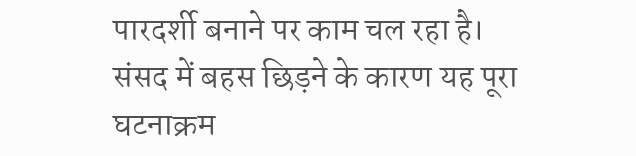पारदर्शी बनाने पर काम चल रहा है। संसद में बहस छिड़ने के कारण यह पूरा घटनाक्रम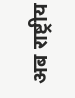अब राष्ट्रीय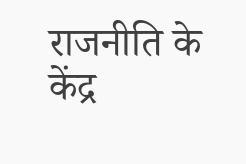राजनीति के केंद्र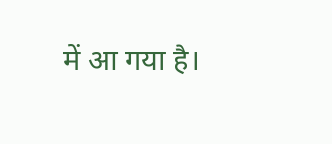में आ गया है।